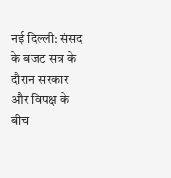नई दिल्ली: संसद के बजट सत्र के दौरान सरकार और विपक्ष के बीच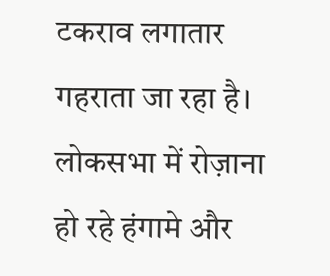टकराव लगातार गहराता जा रहा है। लोकसभा में रोज़ाना हो रहे हंगामे और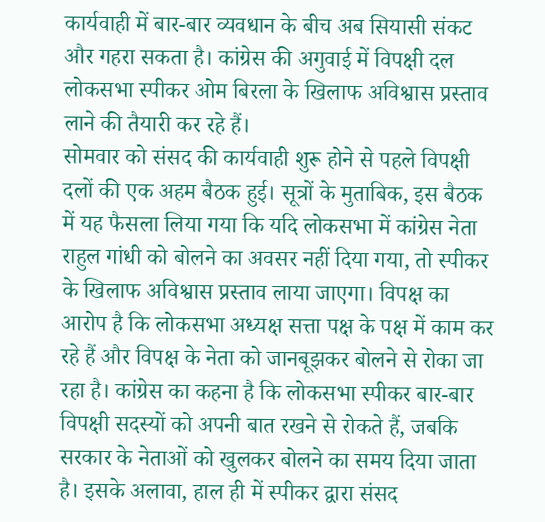कार्यवाही में बार-बार व्यवधान के बीच अब सियासी संकट और गहरा सकता है। कांग्रेस की अगुवाई में विपक्षी दल लोकसभा स्पीकर ओम बिरला के खिलाफ अविश्वास प्रस्ताव लाने की तैयारी कर रहे हैं।
सोमवार को संसद की कार्यवाही शुरू होने से पहले विपक्षी दलों की एक अहम बैठक हुई। सूत्रों के मुताबिक, इस बैठक में यह फैसला लिया गया कि यदि लोकसभा में कांग्रेस नेता राहुल गांधी को बोलने का अवसर नहीं दिया गया, तो स्पीकर के खिलाफ अविश्वास प्रस्ताव लाया जाएगा। विपक्ष का आरोप है कि लोकसभा अध्यक्ष सत्ता पक्ष के पक्ष में काम कर रहे हैं और विपक्ष के नेता को जानबूझकर बोलने से रोका जा रहा है। कांग्रेस का कहना है कि लोकसभा स्पीकर बार-बार विपक्षी सदस्यों को अपनी बात रखने से रोकते हैं, जबकि सरकार के नेताओं को खुलकर बोलने का समय दिया जाता है। इसके अलावा, हाल ही में स्पीकर द्वारा संसद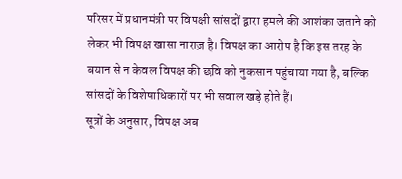परिसर में प्रधानमंत्री पर विपक्षी सांसदों द्वारा हमले की आशंका जताने को लेकर भी विपक्ष खासा नाराज़ है। विपक्ष का आरोप है कि इस तरह के बयान से न केवल विपक्ष की छवि को नुकसान पहुंचाया गया है, बल्कि सांसदों के विशेषाधिकारों पर भी सवाल खड़े होते हैं।
सूत्रों के अनुसार, विपक्ष अब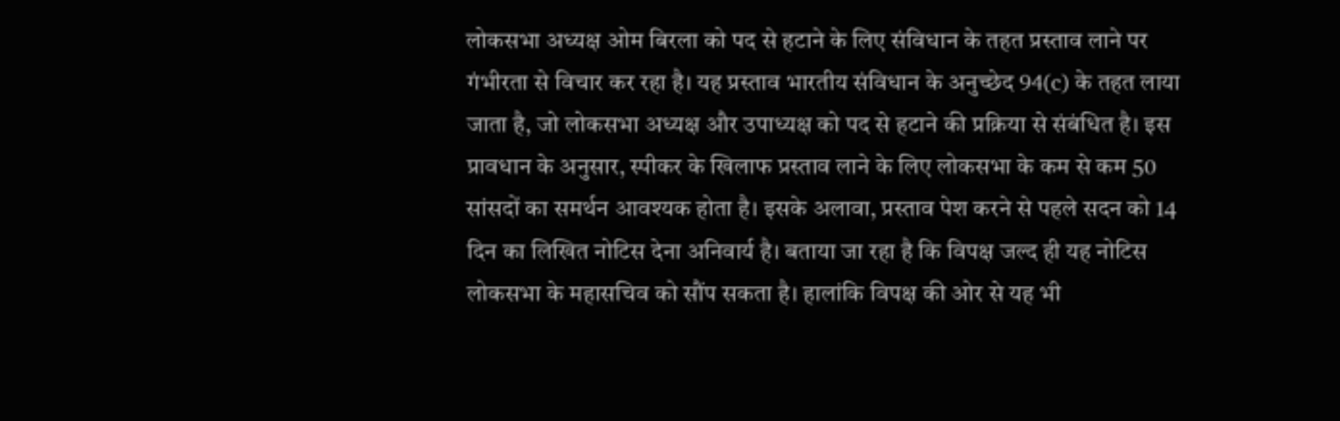लोकसभा अध्यक्ष ओम बिरला को पद से हटाने के लिए संविधान के तहत प्रस्ताव लाने पर गंभीरता से विचार कर रहा है। यह प्रस्ताव भारतीय संविधान के अनुच्छेद 94(c) के तहत लाया जाता है, जो लोकसभा अध्यक्ष और उपाध्यक्ष को पद से हटाने की प्रक्रिया से संबंधित है। इस प्रावधान के अनुसार, स्पीकर के खिलाफ प्रस्ताव लाने के लिए लोकसभा के कम से कम 50 सांसदों का समर्थन आवश्यक होता है। इसके अलावा, प्रस्ताव पेश करने से पहले सदन को 14 दिन का लिखित नोटिस देना अनिवार्य है। बताया जा रहा है कि विपक्ष जल्द ही यह नोटिस लोकसभा के महासचिव को सौंप सकता है। हालांकि विपक्ष की ओर से यह भी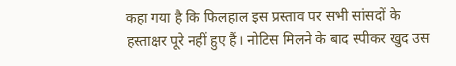कहा गया है कि फिलहाल इस प्रस्ताव पर सभी सांसदों के हस्ताक्षर पूरे नहीं हुए हैं। नोटिस मिलने के बाद स्पीकर खुद उस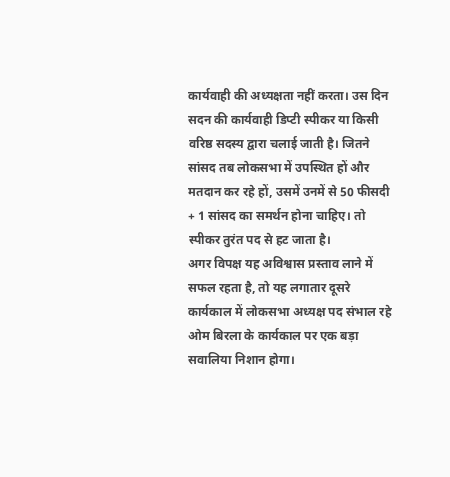कार्यवाही की अध्यक्षता नहीं करता। उस दिन सदन की कार्यवाही डिप्टी स्पीकर या किसी वरिष्ठ सदस्य द्वारा चलाई जाती है। जितने सांसद तब लोकसभा में उपस्थित हों और मतदान कर रहे हों, उसमें उनमें से 50 फीसदी + 1 सांसद का समर्थन होना चाहिए। तो स्पीकर तुरंत पद से हट जाता है।
अगर विपक्ष यह अविश्वास प्रस्ताव लाने में सफल रहता है, तो यह लगातार दूसरे कार्यकाल में लोकसभा अध्यक्ष पद संभाल रहे ओम बिरला के कार्यकाल पर एक बड़ा सवालिया निशान होगा।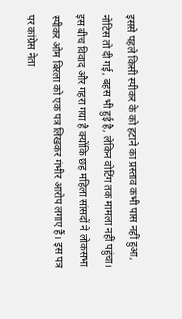इससे पहले किसी स्पीकर के को हटाने का प्रस्ताव कभी पास नहीं हुआ, नोटिस तो दी गई, बहस भी हुई है, लेकिन वोटिंग तक मामला नहीं पहुंचा।
इस बीच विवाद और गहरा गया है क्योंकि छह महिला सांसदों ने लोकसभा स्पीकर ओम बिरला को एक पत्र लिखकर गंभीर आरोप लगाए हैं। इस पत्र पर कांग्रेस नेता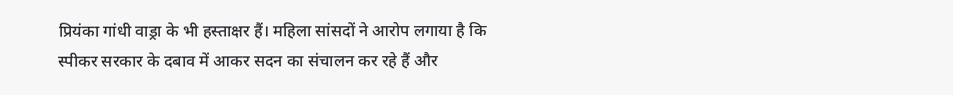प्रियंका गांधी वाड्रा के भी हस्ताक्षर हैं। महिला सांसदों ने आरोप लगाया है कि स्पीकर सरकार के दबाव में आकर सदन का संचालन कर रहे हैं और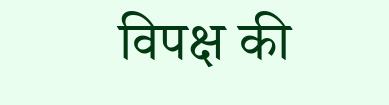विपक्ष की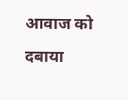आवाज को दबाया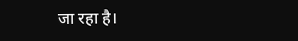जा रहा है।